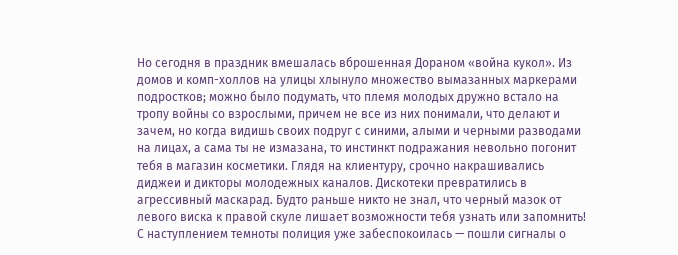Но сегодня в праздник вмешалась вброшенная Дораном «война кукол». Из домов и комп-холлов на улицы хлынуло множество вымазанных маркерами подростков; можно было подумать, что племя молодых дружно встало на тропу войны со взрослыми, причем не все из них понимали, что делают и зачем, но когда видишь своих подруг с синими, алыми и черными разводами на лицах, а сама ты не измазана, то инстинкт подражания невольно погонит тебя в магазин косметики. Глядя на клиентуру, срочно накрашивались диджеи и дикторы молодежных каналов. Дискотеки превратились в агрессивный маскарад. Будто раньше никто не знал, что черный мазок от левого виска к правой скуле лишает возможности тебя узнать или запомнить! С наступлением темноты полиция уже забеспокоилась — пошли сигналы о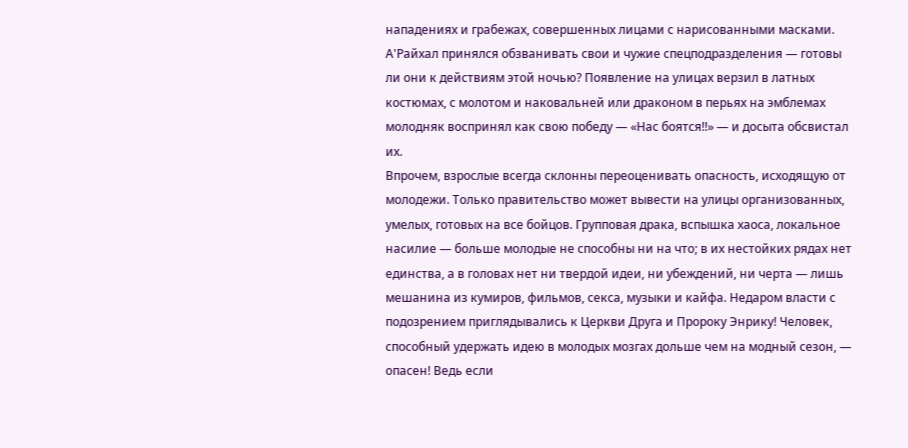нападениях и грабежах, совершенных лицами с нарисованными масками. А'Райхал принялся обзванивать свои и чужие спецподразделения — готовы ли они к действиям этой ночью? Появление на улицах верзил в латных костюмах, с молотом и наковальней или драконом в перьях на эмблемах молодняк воспринял как свою победу — «Нас боятся!!» — и досыта обсвистал их.
Впрочем, взрослые всегда склонны переоценивать опасность, исходящую от молодежи. Только правительство может вывести на улицы организованных, умелых, готовых на все бойцов. Групповая драка, вспышка хаоса, локальное насилие — больше молодые не способны ни на что; в их нестойких рядах нет единства, а в головах нет ни твердой идеи, ни убеждений, ни черта — лишь мешанина из кумиров, фильмов, секса, музыки и кайфа. Недаром власти с подозрением приглядывались к Церкви Друга и Пророку Энрику! Человек, способный удержать идею в молодых мозгах дольше чем на модный сезон, — опасен! Ведь если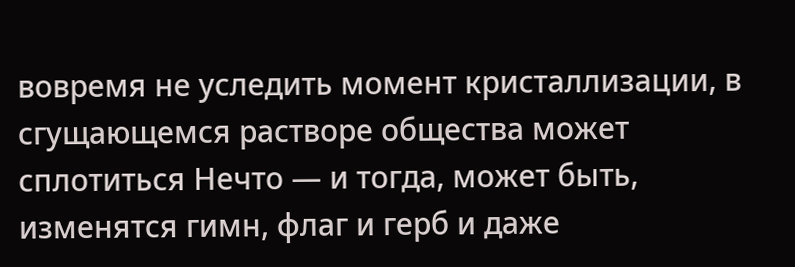вовремя не уследить момент кристаллизации, в сгущающемся растворе общества может сплотиться Нечто — и тогда, может быть, изменятся гимн, флаг и герб и даже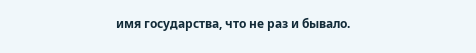имя государства, что не раз и бывало.